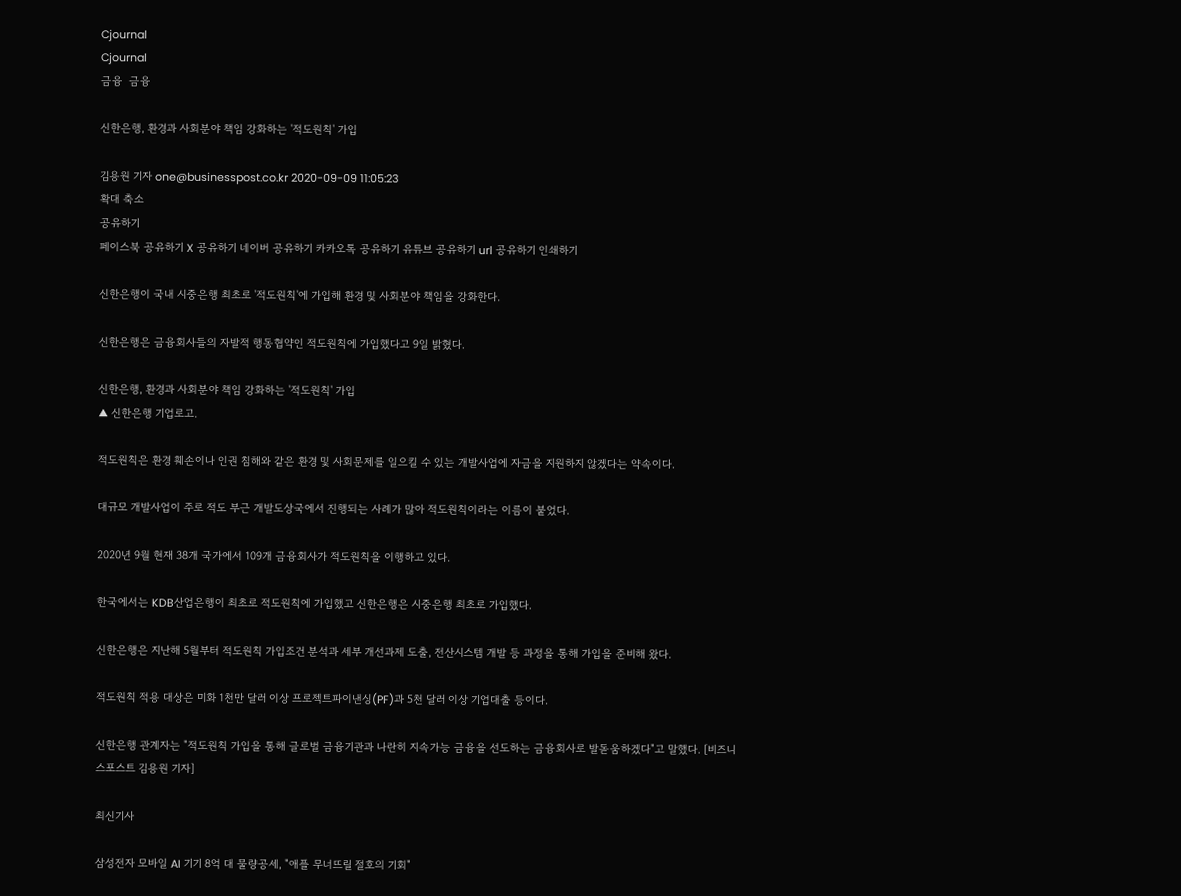Cjournal
Cjournal
금융  금융

신한은행, 환경과 사회분야 책임 강화하는 '적도원칙' 가입

김용원 기자 one@businesspost.co.kr 2020-09-09 11:05:23
확대 축소
공유하기
페이스북 공유하기 X 공유하기 네이버 공유하기 카카오톡 공유하기 유튜브 공유하기 url 공유하기 인쇄하기

신한은행이 국내 시중은행 최초로 '적도원칙'에 가입해 환경 및 사회분야 책임을 강화한다.

신한은행은 금융회사들의 자발적 행동협약인 적도원칙에 가입했다고 9일 밝혔다.

신한은행, 환경과 사회분야 책임 강화하는 '적도원칙' 가입
▲ 신한은행 기업로고.

적도원칙은 환경 훼손이나 인권 침해와 같은 환경 및 사회문제를 일으킬 수 있는 개발사업에 자금을 지원하지 않겠다는 약속이다.

대규모 개발사업이 주로 적도 부근 개발도상국에서 진행되는 사례가 많아 적도원칙이라는 이름이 붙었다.

2020년 9월 현재 38개 국가에서 109개 금융회사가 적도원칙을 이행하고 있다.

한국에서는 KDB산업은행이 최초로 적도원칙에 가입했고 신한은행은 시중은행 최초로 가입했다.

신한은행은 지난해 5월부터 적도원칙 가입조건 분석과 세부 개선과제 도출, 전산시스템 개발 등 과정을 통해 가입을 준비해 왔다.

적도원칙 적용 대상은 미화 1천만 달러 이상 프로젝트파이낸싱(PF)과 5천 달러 이상 기업대출 등이다.

신한은행 관계자는 "적도원칙 가입을 통해 글로벌 금융기관과 나란히 지속가능 금융을 선도하는 금융회사로 발돋움하겠다"고 말했다. [비즈니스포스트 김용원 기자]

최신기사

삼성전자 모바일 AI 기기 8억 대 물량공세, "애플 무너뜨릴 절호의 기회"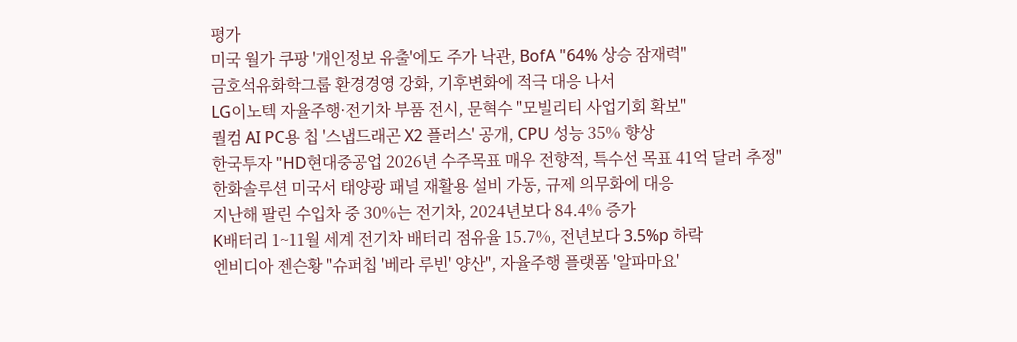평가
미국 월가 쿠팡 '개인정보 유출'에도 주가 낙관, BofA "64% 상승 잠재력"
금호석유화학그룹 환경경영 강화, 기후변화에 적극 대응 나서
LG이노텍 자율주행·전기차 부품 전시, 문혁수 "모빌리티 사업기회 확보"
퀄컴 AI PC용 칩 '스냅드래곤 X2 플러스' 공개, CPU 성능 35% 향상
한국투자 "HD현대중공업 2026년 수주목표 매우 전향적, 특수선 목표 41억 달러 추정"
한화솔루션 미국서 태양광 패널 재활용 설비 가동, 규제 의무화에 대응
지난해 팔린 수입차 중 30%는 전기차, 2024년보다 84.4% 증가
K배터리 1~11월 세계 전기차 배터리 점유율 15.7%, 전년보다 3.5%p 하락
엔비디아 젠슨황 "슈퍼칩 '베라 루빈' 양산", 자율주행 플랫폼 '알파마요'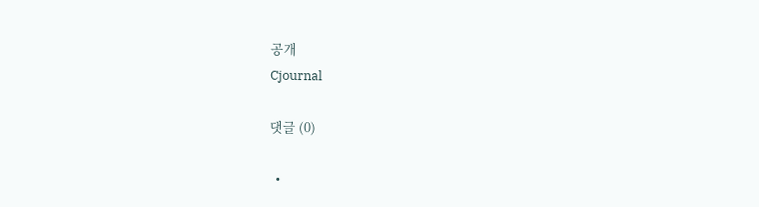공개
Cjournal

댓글 (0)

  •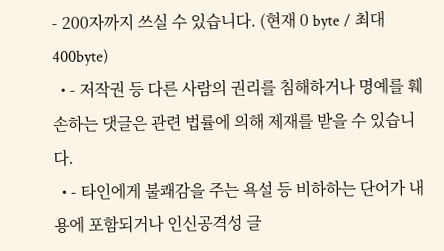- 200자까지 쓰실 수 있습니다. (현재 0 byte / 최대 400byte)
  • - 저작권 등 다른 사람의 권리를 침해하거나 명예를 훼손하는 댓글은 관련 법률에 의해 제재를 받을 수 있습니다.
  • - 타인에게 불쾌감을 주는 욕설 등 비하하는 단어가 내용에 포함되거나 인신공격성 글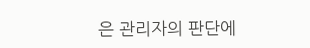은 관리자의 판단에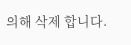의해 삭제 합니다.